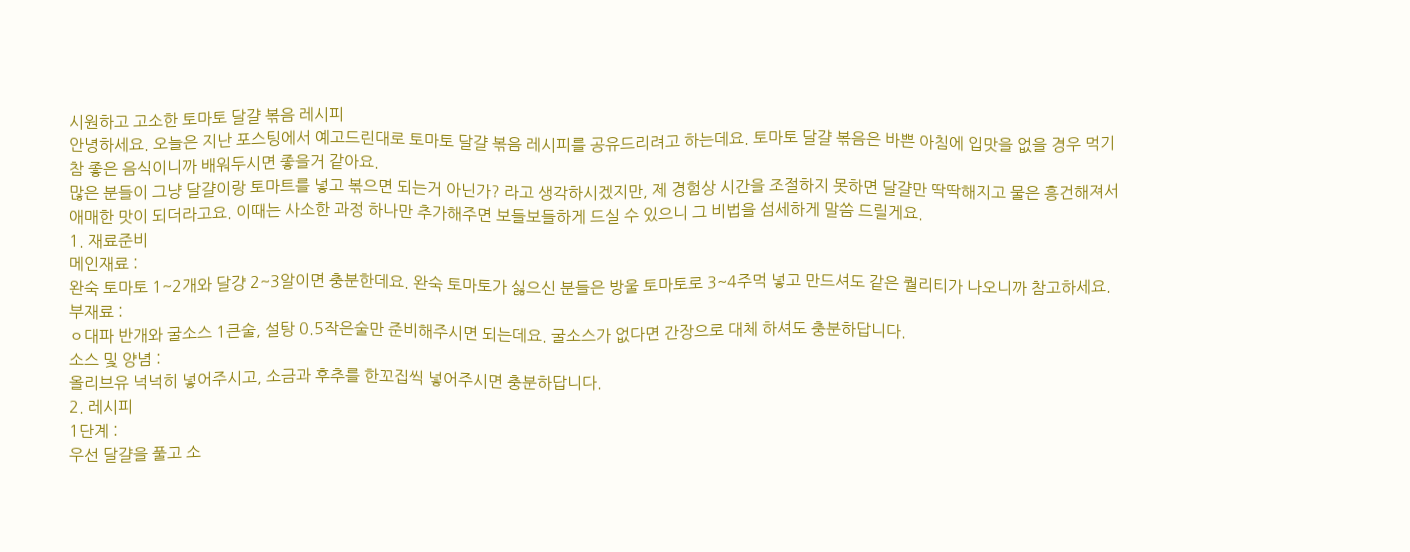시원하고 고소한 토마토 달걀 볶음 레시피
안녕하세요. 오늘은 지난 포스팅에서 예고드린대로 토마토 달걀 볶음 레시피를 공유드리려고 하는데요. 토마토 달걀 볶음은 바쁜 아침에 입맛을 없을 경우 먹기 참 좋은 음식이니까 배워두시면 좋을거 같아요.
많은 분들이 그냥 달걀이랑 토마트를 넣고 볶으면 되는거 아닌가? 라고 생각하시겠지만, 제 경험상 시간을 조절하지 못하면 달걀만 딱딱해지고 물은 흥건해져서 애매한 맛이 되더라고요. 이때는 사소한 과정 하나만 추가해주면 보들보들하게 드실 수 있으니 그 비법을 섬세하게 말씀 드릴게요.
1. 재료준비
메인재료 :
완숙 토마토 1~2개와 달걍 2~3알이면 충분한데요. 완숙 토마토가 싫으신 분들은 방울 토마토로 3~4주먹 넣고 만드셔도 같은 퀄리티가 나오니까 참고하세요.
부재료 :
ㅇ대파 반개와 굴소스 1큰술, 설탕 0.5작은술만 준비해주시면 되는데요. 굴소스가 없다면 간장으로 대체 하셔도 충분하답니다.
소스 및 양념 :
올리브유 넉넉히 넣어주시고, 소금과 후추를 한꼬집씩 넣어주시면 충분하답니다.
2. 레시피
1단계 :
우선 달걀을 풀고 소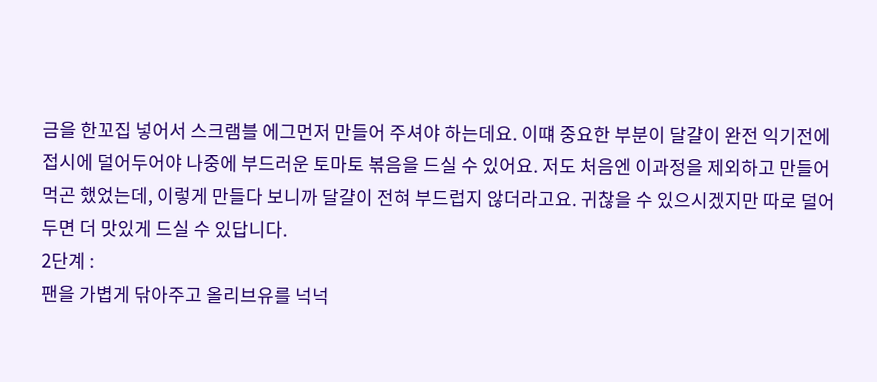금을 한꼬집 넣어서 스크램블 에그먼저 만들어 주셔야 하는데요. 이떄 중요한 부분이 달걀이 완전 익기전에 접시에 덜어두어야 나중에 부드러운 토마토 볶음을 드실 수 있어요. 저도 처음엔 이과정을 제외하고 만들어 먹곤 했었는데, 이렇게 만들다 보니까 달걀이 전혀 부드럽지 않더라고요. 귀찮을 수 있으시겠지만 따로 덜어두면 더 맛있게 드실 수 있답니다.
2단계 :
팬을 가볍게 닦아주고 올리브유를 넉넉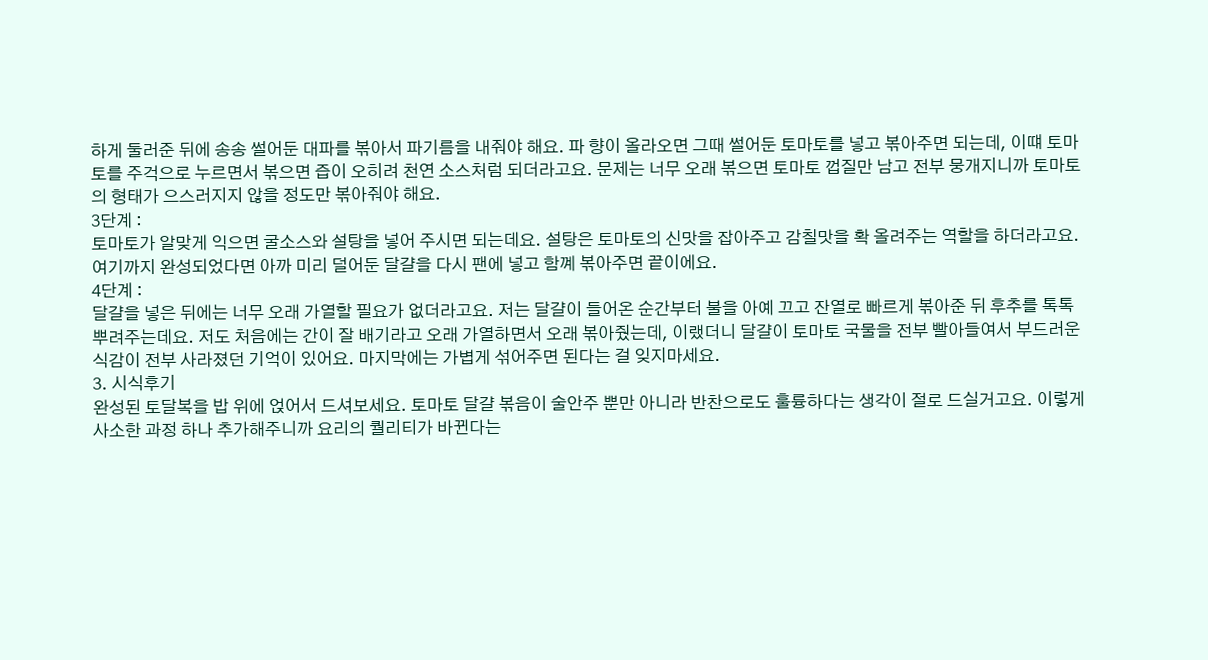하게 둘러준 뒤에 송송 썰어둔 대파를 볶아서 파기름을 내줘야 해요. 파 향이 올라오면 그때 썰어둔 토마토를 넣고 볶아주면 되는데, 이떄 토마토를 주걱으로 누르면서 볶으면 즙이 오히려 천연 소스처럼 되더라고요. 문제는 너무 오래 볶으면 토마토 껍질만 남고 전부 뭉개지니까 토마토의 형태가 으스러지지 않을 정도만 볶아줘야 해요.
3단계 :
토마토가 알맞게 익으면 굴소스와 설탕을 넣어 주시면 되는데요. 설탕은 토마토의 신맛을 잡아주고 감칠맛을 확 올려주는 역할을 하더라고요. 여기까지 완성되었다면 아까 미리 덜어둔 달걀을 다시 팬에 넣고 함꼐 볶아주면 끝이에요.
4단계 :
달걀을 넣은 뒤에는 너무 오래 가열할 필요가 없더라고요. 저는 달걀이 들어온 순간부터 불을 아예 끄고 잔열로 빠르게 볶아준 뒤 후추를 톡톡 뿌려주는데요. 저도 처음에는 간이 잘 배기라고 오래 가열하면서 오래 볶아줬는데, 이랬더니 달걀이 토마토 국물을 전부 빨아들여서 부드러운 식감이 전부 사라졌던 기억이 있어요. 마지막에는 가볍게 섞어주면 된다는 걸 잊지마세요.
3. 시식후기
완성된 토달복을 밥 위에 얹어서 드셔보세요. 토마토 달걀 볶음이 술안주 뿐만 아니라 반찬으로도 훌륭하다는 생각이 절로 드실거고요. 이렇게 사소한 과정 하나 추가해주니까 요리의 퀄리티가 바뀐다는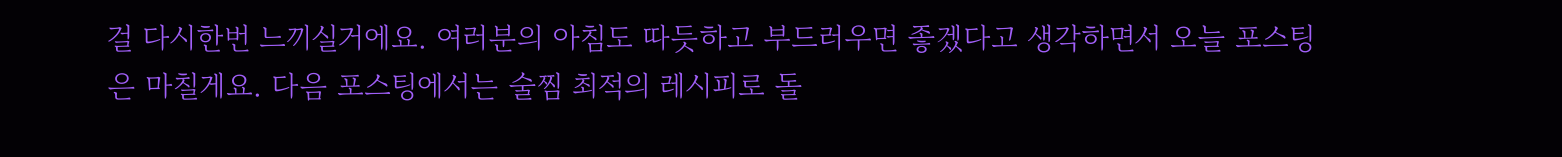걸 다시한번 느끼실거에요. 여러분의 아침도 따듯하고 부드러우면 좋겠다고 생각하면서 오늘 포스팅은 마칠게요. 다음 포스팅에서는 술찜 최적의 레시피로 돌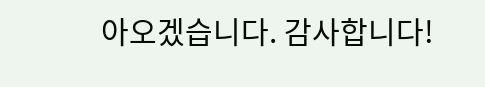아오겠습니다. 감사합니다!